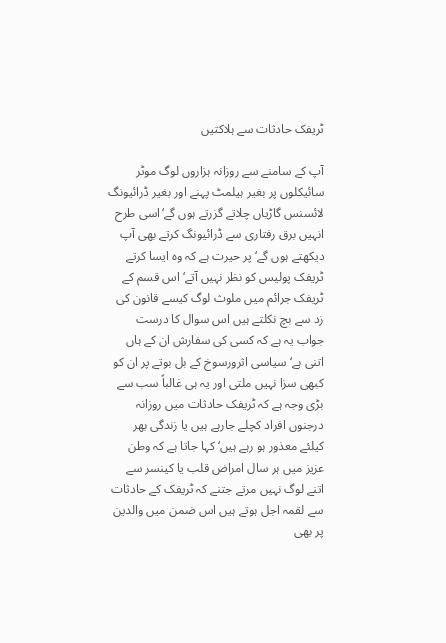ٹریفک حادثات سے ہلاکتیں

آپ کے سامنے سے روزانہ ہزاروں لوگ موٹر سائیکلوں پر بغیر ہیلمٹ پہنے اور بغیر ڈرائیونگ لائسنس گاڑیاں چلاتے گزرتے ہوں گے‘اسی طرح انہیں برق رفتاری سے ڈرائیونگ کرتے بھی آپ دیکھتے ہوں گے‘ پر حیرت ہے کہ وہ ایسا کرتے ٹریفک پولیس کو نظر نہیں آتے‘ اس قسم کے ٹریفک جرائم میں ملوث لوگ کیسے قانون کی زد سے بچ نکلتے ہیں اس سوال کا درست جواب یہ ہے کہ کسی کی سفارش ان کے ہاں اتنی ہے‘ سیاسی اثرورسوخ کے بل بوتے پر ان کو کبھی سزا نہیں ملتی اور یہ ہی غالباً سب سے بڑی وجہ ہے کہ ٹریفک حادثات میں روزانہ درجنوں افراد کچلے جارہے ہیں یا زندگی بھر کیلئے معذور ہو رہے ہیں‘ کہا جاتا ہے کہ وطن عزیز میں ہر سال امراض قلب یا کینسر سے اتنے لوگ نہیں مرتے جتنے کہ ٹریفک کے حادثات سے لقمہ اجل ہوتے ہیں اس ضمن میں والدین پر بھی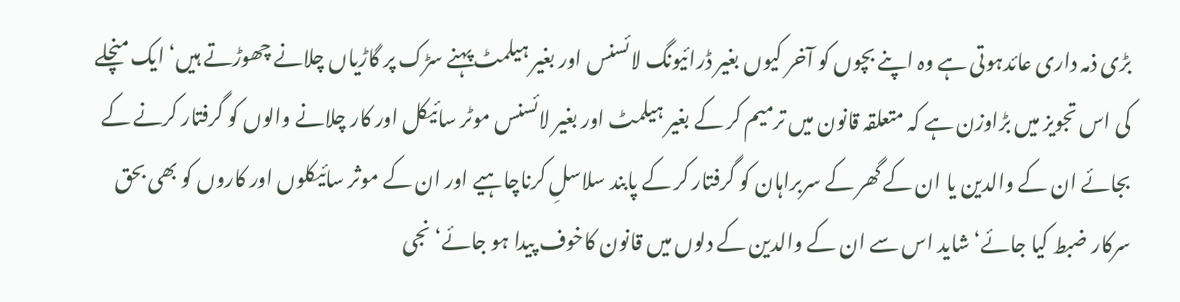بڑی ذمہ داری عائدہوتی ہے وہ اپنے بچوں کو آخر کیوں بغیر ڈرائیونگ لائسنس اور بغیر ہیلمٹ پہنے سڑک پر گاڑیاں چلانے چھوڑتے ہیں‘ ایک منچلے کی اس تجویز میں بڑاوزن ہے کہ متعلقہ قانون میں ترمیم کر کے بغیر ہیلمٹ اور بغیر لائسنس موٹر سائیکل اور کار چلانے والوں کو گرفتار کرنے کے بجائے ان کے والدین یا ان کے گھر کے سربراہان کو گرفتار کر کے پابند سلاسلِ کرناچاہیے اور ان کے موثر سائیکلوں اور کاروں کو بھی بحق سرکار ضبط کیا جائے‘ شاید اس سے ان کے والدین کے دلوں میں قانون کاخوف پیدا ہو جائے‘نجی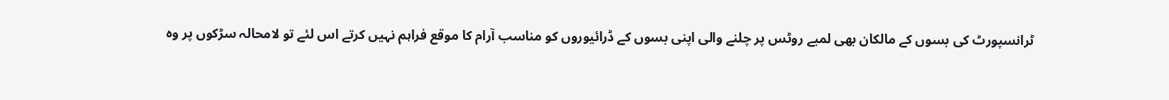ٹرانسپورٹ کی بسوں کے مالکان بھی لمبے روٹس پر چلنے والی اپنی بسوں کے ڈرائیوروں کو مناسب آرام کا موقع فراہم نہیں کرتے اس لئے تو لامحالہ سڑکوں پر وہ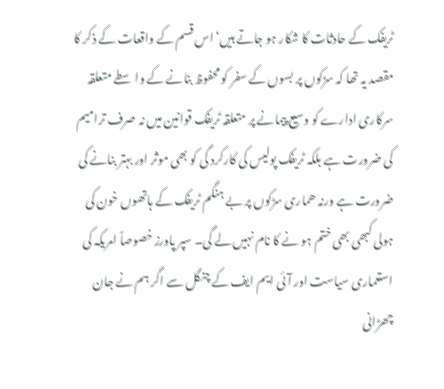ٹریفک کے حادثات کا شکار ہو جاتے ہیں‘ اس قسم کے واقعات کے ذکر کا مقصد یہ تھا کہ سڑکوں پر بسوں کے سفر کو محفوظ بنانے کے واسطے متعلقہ سرکاری ادارے کو وسیع پیمانے پر متعلقہ ٹریفک قوانین میں نہ صرف ترامیم کی ضرورت ہے بلکہ ٹریفک پولیس کی کارکرد گی کو بھی موثر اور بہتر بنانے کی ضرورت ہے ورنہ ھماری سڑکوں پر بے ہنگم ٹریفک کے ہاتھوں خون کی ہولی کبھی بھی ختم ہو نے کا نام نہیں لے گی۔ سپر پاورز خصوصاً امریکہ کی استعماری سیاست اور آئی ایم ایف کے چنگل سے اگر ہم نے جان چھڑانی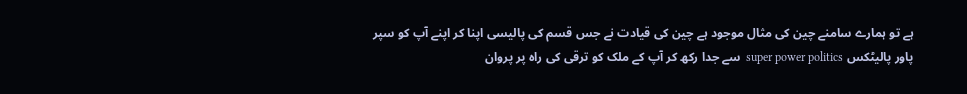ہے تو ہمارے سامنے چین کی مثال موجود ہے چین کی قیادت نے جس قسم کی پالیسی اپنا کر اپنے آپ کو سپر پاور پالیٹکس super power politics  سے جدا رکھ کر آپ کے ملک کو ترقی کی راہ پر پروان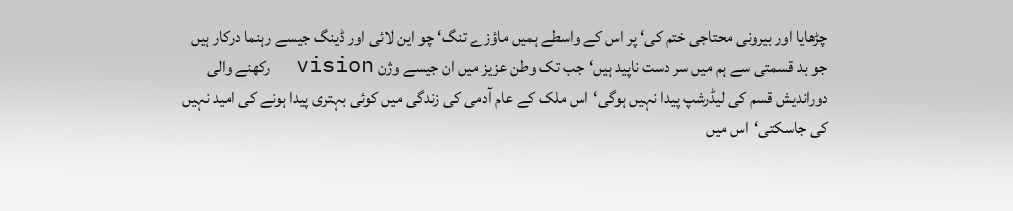چڑھایا اور بیرونی محتاجی ختم کی‘ پر اس کے واسطے ہمیں ماؤزے تنگ‘ چو این لائی اور ڈینگ جیسے رہنما درکار ہیں جو بد قسمتی سے ہم میں سر دست ناپید ہیں‘جب تک وطن عزیز میں ان جیسے وژن vision  رکھنے والی دوراندیش قسم کی لیڈرشپ پیدا نہیں ہوگی‘اس ملک کے عام آدمی کی زندگی میں کوئی بہتری پیدا ہونے کی امید نہیں کی جاسکتی‘اس میں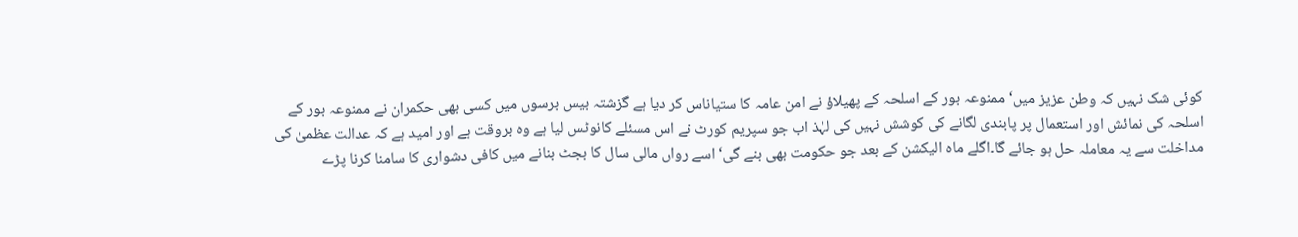کوئی شک نہیں کہ وطن عزیز میں‘ ممنوعہ بور کے اسلحہ کے پھیلاؤ نے امن عامہ کا ستیاناس کر دیا ہے گزشتہ بیس برسوں میں کسی بھی حکمران نے ممنوعہ بور کے اسلحہ کی نمائش اور استعمال پر پابندی لگانے کی کوشش نہیں کی لہٰذ اب جو سپریم کورٹ نے اس مسئلے کانوٹس لیا ہے وہ بروقت ہے اور امید ہے کہ عدالت عظمیٰ کی مداخلت سے یہ معاملہ حل ہو جائے گا۔اگلے ماہ الیکشن کے بعد جو حکومت بھی بنے گی‘ اسے رواں مالی سال کا بجٹ بنانے میں کافی دشواری کا سامنا کرنا پڑے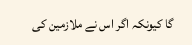گا کیونکہ اگر اس نے ملازمین کی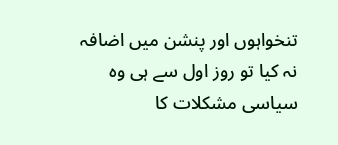تنخواہوں اور پنشن میں اضافہ نہ کیا تو روز اول سے ہی وہ سیاسی مشکلات کا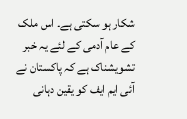شکار ہو سکتی ہے۔ اس ملک کے عام آدمی کے لئے یہ خبر تشویشناک ہے کہ پاکستان نے آئی ایم ایف کو یقین دہانی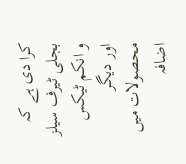کرا دی ہے کہ بجلی ٹیرف سیلز و انکم ٹیکس اور دیگر محصولات میں اضافہ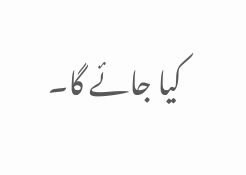کیا جائے گا۔